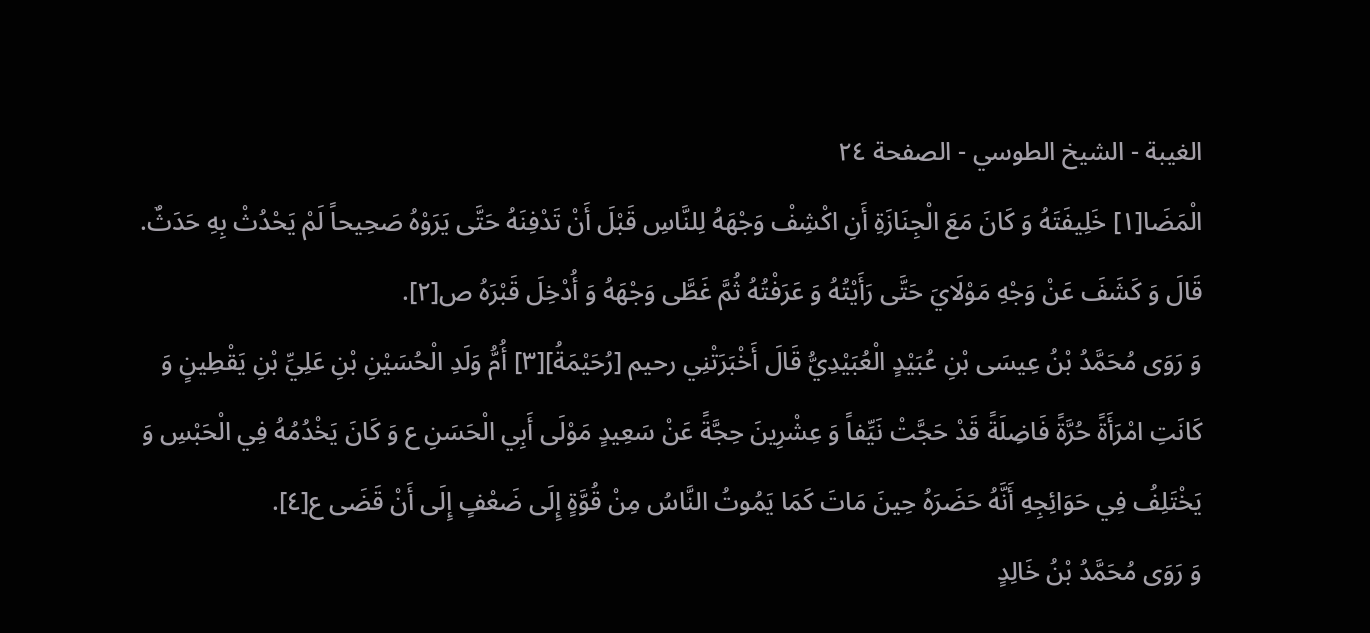الغيبة - الشيخ الطوسي - الصفحة ٢٤
الْمَضَا[١] خَلِيفَتَهُ وَ كَانَ مَعَ الْجِنَازَةِ أَنِ اكْشِفْ وَجْهَهُ لِلنَّاسِ قَبْلَ أَنْ تَدْفِنَهُ حَتَّى يَرَوْهُ صَحِيحاً لَمْ يَحْدُثْ بِهِ حَدَثٌ.
قَالَ وَ كَشَفَ عَنْ وَجْهِ مَوْلَايَ حَتَّى رَأَيْتُهُ وَ عَرَفْتُهُ ثُمَّ غَطَّى وَجْهَهُ وَ أُدْخِلَ قَبْرَهُ ص[٢].
وَ رَوَى مُحَمَّدُ بْنُ عِيسَى بْنِ عُبَيْدٍ الْعُبَيْدِيُّ قَالَ أَخْبَرَتْنِي رحيم [رُحَيْمَةُ][٣] أُمُّ وَلَدِ الْحُسَيْنِ بْنِ عَلِيِّ بْنِ يَقْطِينٍ وَ كَانَتِ امْرَأَةً حُرَّةً فَاضِلَةً قَدْ حَجَّتْ نَيِّفاً وَ عِشْرِينَ حِجَّةً عَنْ سَعِيدٍ مَوْلَى أَبِي الْحَسَنِ ع وَ كَانَ يَخْدُمُهُ فِي الْحَبْسِ وَ يَخْتَلِفُ فِي حَوَائِجِهِ أَنَّهُ حَضَرَهُ حِينَ مَاتَ كَمَا يَمُوتُ النَّاسُ مِنْ قُوَّةٍ إِلَى ضَعْفٍ إِلَى أَنْ قَضَى ع[٤].
وَ رَوَى مُحَمَّدُ بْنُ خَالِدٍ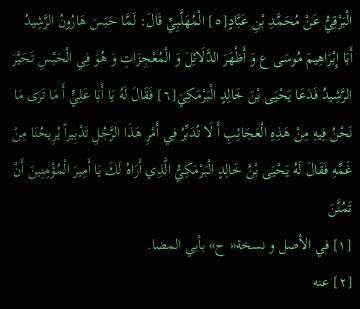الْبَرْقِيُّ عَنْ مُحَمَّدِ بْنِ عَبَّادٍ[٥] الْمُهَلَّبِيِّ قَالَ: لَمَّا حَبَسَ هَارُونُ الرَّشِيدُ أَبَا إِبْرَاهِيمَ مُوسَى ع وَ أَظْهَرَ الدَّلَائِلَ وَ الْمُعْجِزَاتِ وَ هُوَ فِي الْحَبْسِ تَحَيَّرَ الرَّشِيدُ فَدَعَا يَحْيَى بْنَ خَالِدٍ الْبَرْمَكِيَ[٦] فَقَالَ لَهُ يَا أَبَا عَلِيٍّ أَ مَا تَرَى مَا نَحْنُ فِيهِ مِنْ هَذِهِ الْعَجَائِبِ أَ لَا تُدَبِّرُ فِي أَمْرِ هَذَا الرَّجُلِ تَدْبِيراً يُرِيحُنَا مِنْ غَمِّهِ فَقَالَ لَهُ يَحْيَى بْنُ خَالِدٍ الْبَرْمَكِيُّ الَّذِي أَرَاهُ لَكَ يَا أَمِيرَ الْمُؤْمِنِينَ أَنْ تَمُنَّنَ
[١] في الأصل و نسخة« ح» بأبي المضا.
[٢] عنه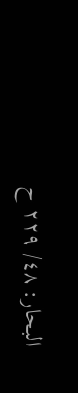البحار: ٤٨/ ٢٢٩ ح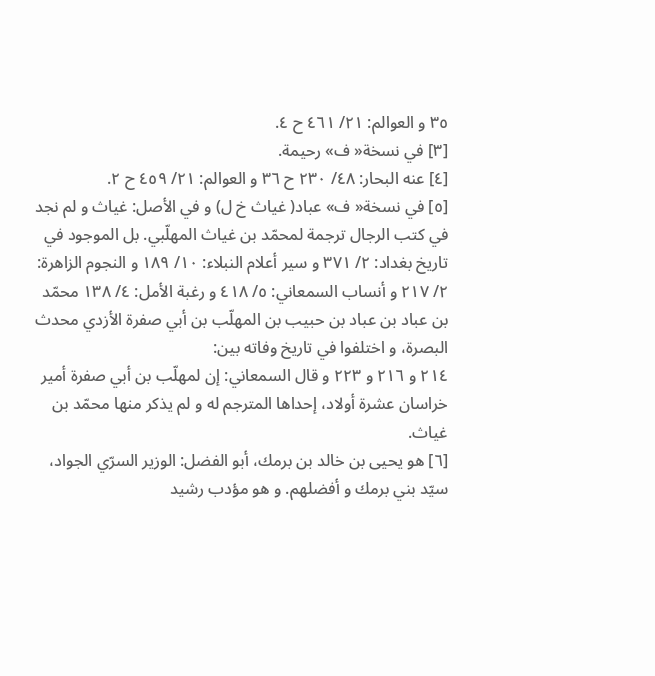٣٥ و العوالم: ٢١/ ٤٦١ ح ٤.
[٣] في نسخة« ف» رحيمة.
[٤] عنه البحار: ٤٨/ ٢٣٠ ح ٣٦ و العوالم: ٢١/ ٤٥٩ ح ٢.
[٥] في نسخة« ف» عباد( غياث خ ل) و في الأصل: غياث و لم نجد في كتب الرجال ترجمة لمحمّد بن غياث المهلّبي. بل الموجود في تاريخ بغداد: ٢/ ٣٧١ و سير أعلام النبلاء: ١٠/ ١٨٩ و النجوم الزاهرة: ٢/ ٢١٧ و أنساب السمعاني: ٥/ ٤١٨ و رغبة الأمل: ٤/ ١٣٨ محمّد بن عباد بن عباد بن حبيب بن المهلّب بن أبي صفرة الأزدي محدث البصرة، و اختلفوا في تاريخ وفاته بين:
٢١٤ و ٢١٦ و ٢٢٣ و قال السمعاني: إن لمهلّب بن أبي صفرة أمير خراسان عشرة أولاد، إحداها المترجم له و لم يذكر منها محمّد بن غياث.
[٦] هو يحيى بن خالد بن برمك، أبو الفضل: الوزير السرّي الجواد، سيّد بني برمك و أفضلهم. و هو مؤدب رشيد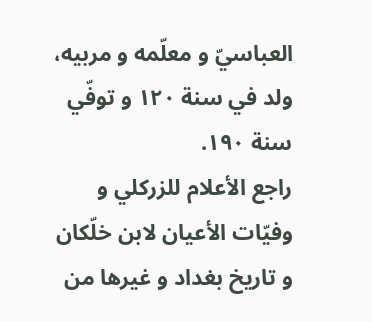العباسيّ و معلّمه و مربيه، ولد في سنة ١٢٠ و توفّي سنة ١٩٠.
راجع الأعلام للزركلي و وفيّات الأعيان لابن خلّكان و تاريخ بغداد و غيرها من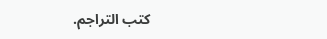كتب التراجم.